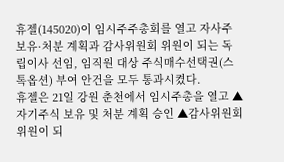휴젤(145020)이 임시주주총회를 열고 자사주 보유·처분 계획과 감사위원회 위원이 되는 독립이사 선임, 임직원 대상 주식매수선택권(스톡옵션) 부여 안건을 모두 통과시켰다.
휴젤은 21일 강원 춘천에서 임시주총을 열고 ▲자기주식 보유 및 처분 계획 승인 ▲감사위원회 위원이 되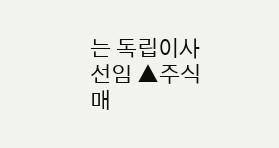는 독립이사 선임 ▲주식매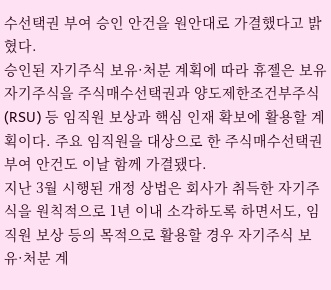수선택권 부여 승인 안건을 원안대로 가결했다고 밝혔다.
승인된 자기주식 보유·처분 계획에 따라 휴젤은 보유 자기주식을 주식매수선택권과 양도제한조건부주식(RSU) 등 임직원 보상과 핵심 인재 확보에 활용할 계획이다. 주요 임직원을 대상으로 한 주식매수선택권 부여 안건도 이날 함께 가결됐다.
지난 3월 시행된 개정 상법은 회사가 취득한 자기주식을 원칙적으로 1년 이내 소각하도록 하면서도, 임직원 보상 등의 목적으로 활용할 경우 자기주식 보유·처분 계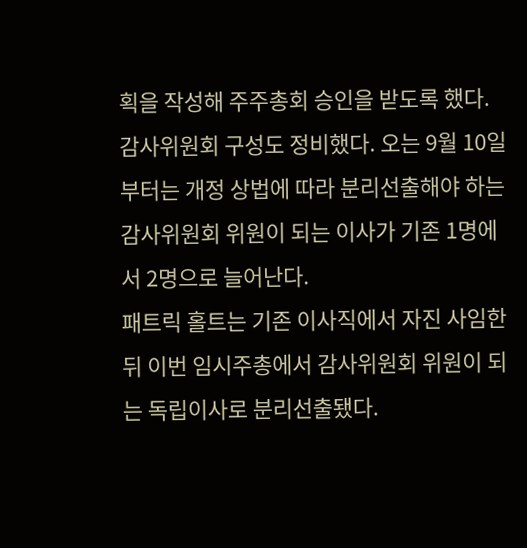획을 작성해 주주총회 승인을 받도록 했다.
감사위원회 구성도 정비했다. 오는 9월 10일부터는 개정 상법에 따라 분리선출해야 하는 감사위원회 위원이 되는 이사가 기존 1명에서 2명으로 늘어난다.
패트릭 홀트는 기존 이사직에서 자진 사임한 뒤 이번 임시주총에서 감사위원회 위원이 되는 독립이사로 분리선출됐다.